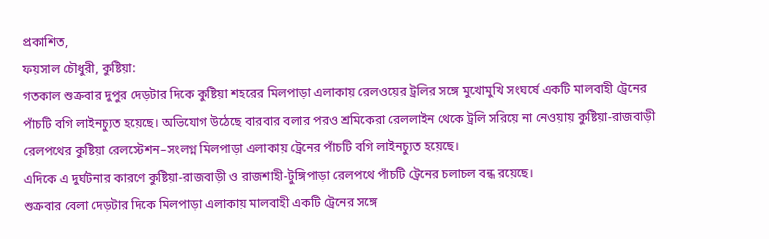প্রকাশিত,
ফয়সাল চৌধুরী, কুষ্টিয়া:
গতকাল শুক্রবার দুপুর দেড়টার দিকে কুষ্টিয়া শহরের মিলপাড়া এলাকায় রেলওয়ের ট্রলির সঙ্গে মুখোমুখি সংঘর্ষে একটি মালবাহী ট্রেনের পাঁচটি বগি লাইনচ্যুত হয়েছে। অভিযোগ উঠেছে বারবার বলার পরও শ্রমিকেরা রেললাইন থেকে ট্রলি সরিয়ে না নেওয়ায় কুষ্টিয়া-রাজবাড়ী রেলপথের কুষ্টিয়া রেলস্টেশন–সংলগ্ন মিলপাড়া এলাকায় ট্রেনের পাঁচটি বগি লাইনচ্যুত হয়েছে।
এদিকে এ দুর্ঘটনার কারণে কুষ্টিয়া-রাজবাড়ী ও রাজশাহী-টুঙ্গিপাড়া রেলপথে পাঁচটি ট্রেনের চলাচল বন্ধ রয়েছে।
শুক্রবার বেলা দেড়টার দিকে মিলপাড়া এলাকায় মালবাহী একটি ট্রেনের সঙ্গে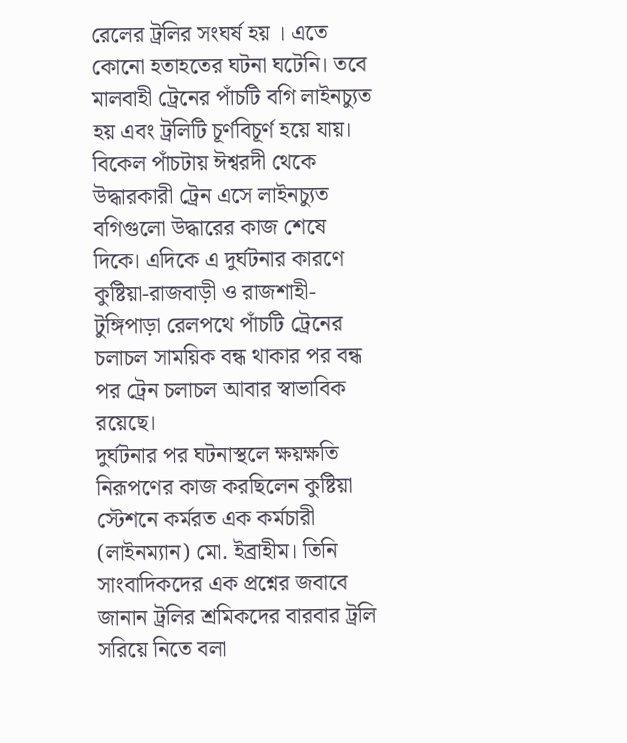রেলের ট্রলির সংঘর্ষ হয় । এতে কোনো হতাহতের ঘটনা ঘটেনি। তবে মালবাহী ট্রেনের পাঁচটি বগি লাইনচ্যুত হয় এবং ট্রলিটি চূর্ণবিচূর্ণ হয়ে যায়। বিকেল পাঁচটায় ঈশ্বরদী থেকে উদ্ধারকারী ট্রেন এসে লাইনচ্যুত বগিগুলো উদ্ধারের কাজ শেষে দিকে। এদিকে এ দুর্ঘটনার কারণে কুষ্টিয়া-রাজবাড়ী ও রাজশাহী-টুঙ্গিপাড়া রেলপথে পাঁচটি ট্রেনের চলাচল সাময়িক বন্ধ থাকার পর বন্ধ পর ট্রেন চলাচল আবার স্বাভাবিক রয়েছে।
দুর্ঘটনার পর ঘটনাস্থলে ক্ষয়ক্ষতি নিরূপণের কাজ করছিলেন কুষ্টিয়া স্টেশনে কর্মরত এক কর্মচারী (লাইনম্যান) মো. ইব্রাহীম। তিনি সাংবাদিকদের এক প্রশ্নের জবাবে জানান ট্রলির শ্রমিকদের বারবার ট্রলি সরিয়ে নিতে বলা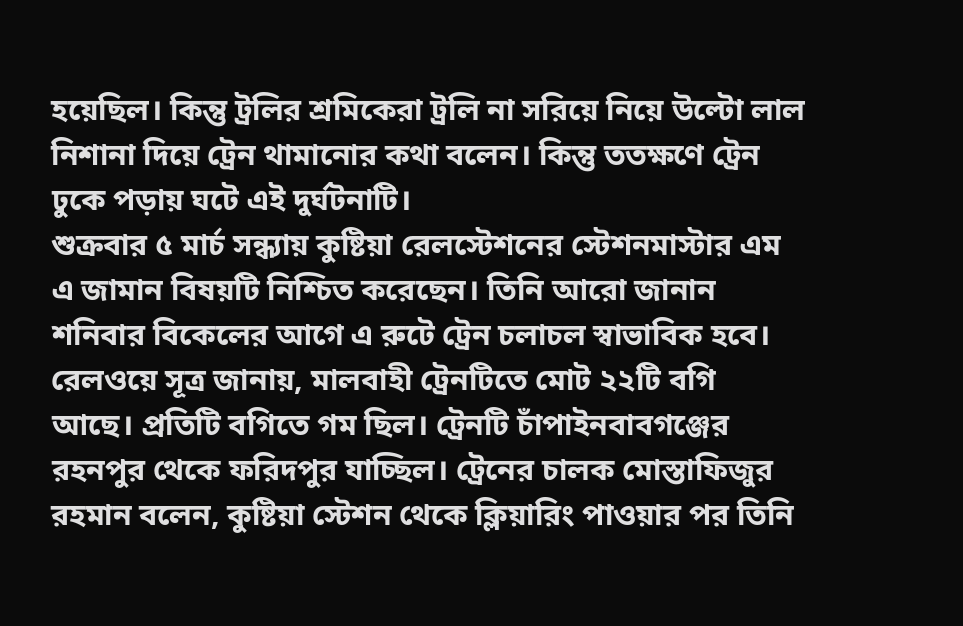হয়েছিল। কিন্তু ট্রলির শ্রমিকেরা ট্রলি না সরিয়ে নিয়ে উল্টো লাল নিশানা দিয়ে ট্রেন থামানোর কথা বলেন। কিন্তু ততক্ষণে ট্রেন ঢুকে পড়ায় ঘটে এই দুর্ঘটনাটি।
শুক্রবার ৫ মার্চ সন্ধ্যায় কুষ্টিয়া রেলস্টেশনের স্টেশনমাস্টার এম এ জামান বিষয়টি নিশ্চিত করেছেন। তিনি আরো জানান শনিবার বিকেলের আগে এ রুটে ট্রেন চলাচল স্বাভাবিক হবে।
রেলওয়ে সূত্র জানায়, মালবাহী ট্রেনটিতে মোট ২২টি বগি আছে। প্রতিটি বগিতে গম ছিল। ট্রেনটি চাঁপাইনবাবগঞ্জের রহনপুর থেকে ফরিদপুর যাচ্ছিল। ট্রেনের চালক মোস্তাফিজুর রহমান বলেন, কুষ্টিয়া স্টেশন থেকে ক্লিয়ারিং পাওয়ার পর তিনি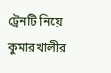ট্রেনটি নিয়ে কুমারখালীর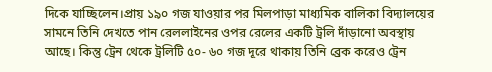দিকে যাচ্ছিলেন।প্রায় ১৯০ গজ যাওয়ার পর মিলপাড়া মাধ্যমিক বালিকা বিদ্যালয়ের সামনে তিনি দেখতে পান রেললাইনের ওপর রেলের একটি ট্রলি দাঁড়ানো অবস্থায় আছে। কিন্তু ট্রেন থেকে ট্রলিটি ৫০- ৬০ গজ দূরে থাকায় তিনি ব্রেক করেও ট্রেন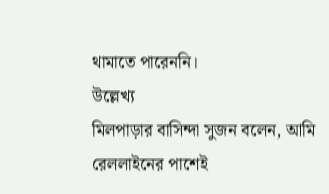থামাতে পারেননি।
উল্লেখ্য
মিলপাড়ার বাসিন্দা সুজন বলেন, আমি রেললাইনের পাশেই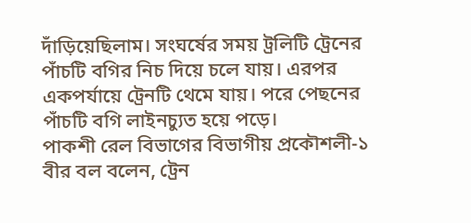দাঁড়িয়েছিলাম। সংঘর্ষের সময় ট্রলিটি ট্রেনের পাঁচটি বগির নিচ দিয়ে চলে যায়। এরপর একপর্যায়ে ট্রেনটি থেমে যায়। পরে পেছনের পাঁচটি বগি লাইনচ্যুত হয়ে পড়ে।
পাকশী রেল বিভাগের বিভাগীয় প্রকৌশলী-১ বীর বল বলেন, ট্রেন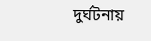দুর্ঘটনায়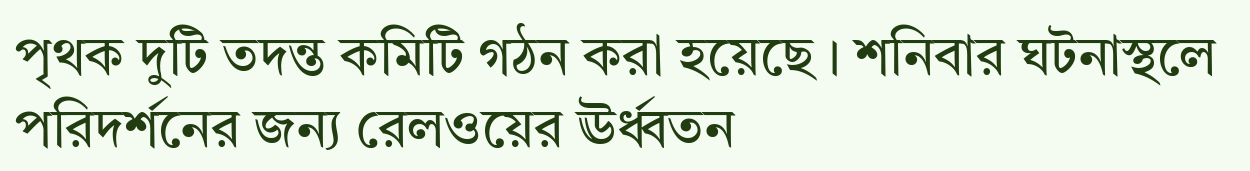পৃথক দুটি তদন্ত কমিটি গঠন করা হয়েছে । শনিবার ঘটনাস্থলে পরিদর্শনের জন্য রেলওয়ের ঊর্ধ্বতন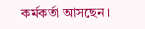কর্মকর্তা আসছেন।